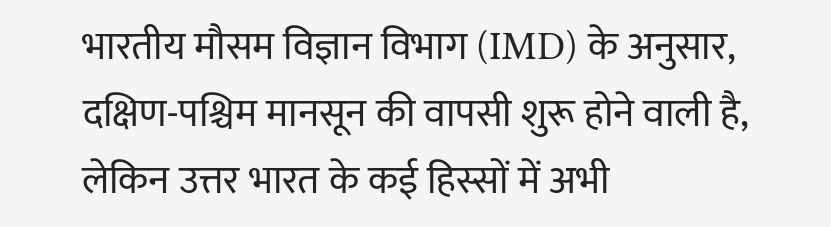भारतीय मौसम विज्ञान विभाग (IMD) के अनुसार, दक्षिण-पश्चिम मानसून की वापसी शुरू होने वाली है, लेकिन उत्तर भारत के कई हिस्सों में अभी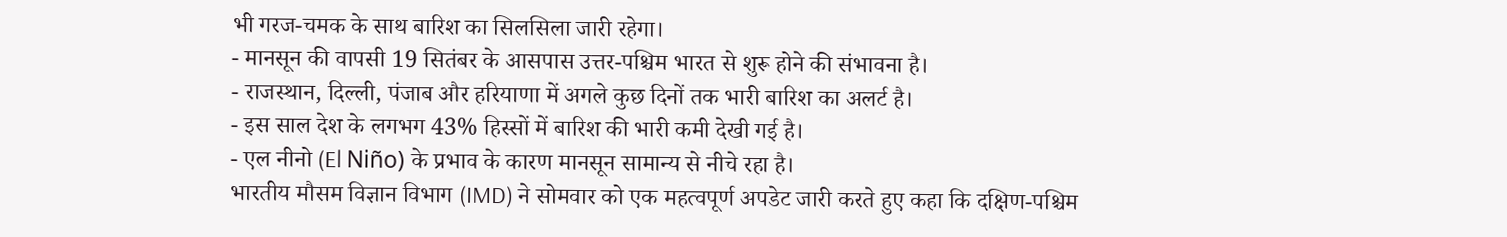भी गरज-चमक के साथ बारिश का सिलसिला जारी रहेगा।
- मानसून की वापसी 19 सितंबर के आसपास उत्तर-पश्चिम भारत से शुरू होने की संभावना है।
- राजस्थान, दिल्ली, पंजाब और हरियाणा में अगले कुछ दिनों तक भारी बारिश का अलर्ट है।
- इस साल देश के लगभग 43% हिस्सों में बारिश की भारी कमी देखी गई है।
- एल नीनो (El Niño) के प्रभाव के कारण मानसून सामान्य से नीचे रहा है।
भारतीय मौसम विज्ञान विभाग (IMD) ने सोमवार को एक महत्वपूर्ण अपडेट जारी करते हुए कहा कि दक्षिण-पश्चिम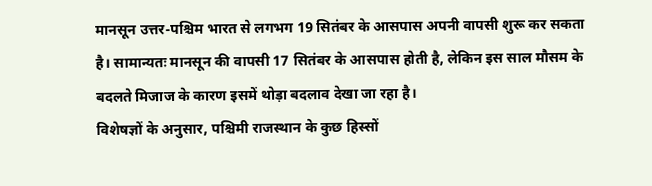मानसून उत्तर-पश्चिम भारत से लगभग 19 सितंबर के आसपास अपनी वापसी शुरू कर सकता है। सामान्यतः मानसून की वापसी 17 सितंबर के आसपास होती है, लेकिन इस साल मौसम के बदलते मिजाज के कारण इसमें थोड़ा बदलाव देखा जा रहा है।
विशेषज्ञों के अनुसार, पश्चिमी राजस्थान के कुछ हिस्सों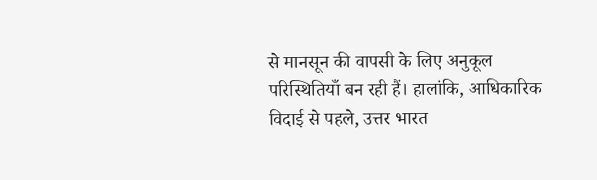से मानसून की वापसी के लिए अनुकूल परिस्थितियाँ बन रही हैं। हालांकि, आधिकारिक विदाई से पहले, उत्तर भारत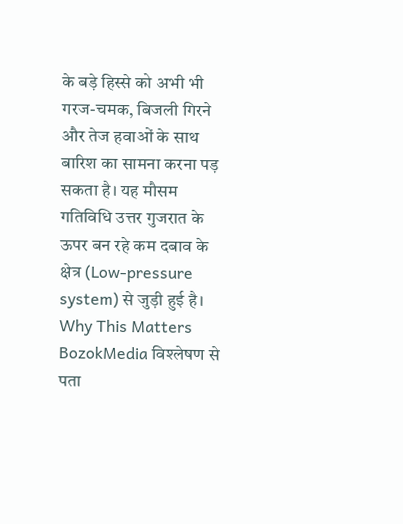के बड़े हिस्से को अभी भी गरज-चमक, बिजली गिरने और तेज हवाओं के साथ बारिश का सामना करना पड़ सकता है। यह मौसम गतिविधि उत्तर गुजरात के ऊपर बन रहे कम दबाव के क्षेत्र (Low-pressure system) से जुड़ी हुई है।
Why This Matters
BozokMedia विश्लेषण से पता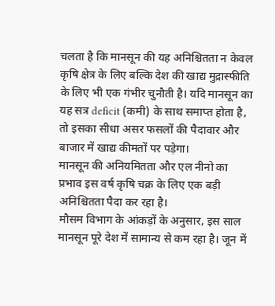चलता है कि मानसून की यह अनिश्चितता न केवल कृषि क्षेत्र के लिए बल्कि देश की खाद्य मुद्रास्फीति के लिए भी एक गंभीर चुनौती है। यदि मानसून का यह सत्र deficit (कमी) के साथ समाप्त होता है, तो इसका सीधा असर फसलों की पैदावार और बाजार में खाद्य कीमतों पर पड़ेगा।
मानसून की अनियमितता और एल नीनो का प्रभाव इस वर्ष कृषि चक्र के लिए एक बड़ी अनिश्चितता पैदा कर रहा है।
मौसम विभाग के आंकड़ों के अनुसार, इस साल मानसून पूरे देश में सामान्य से कम रहा है। जून में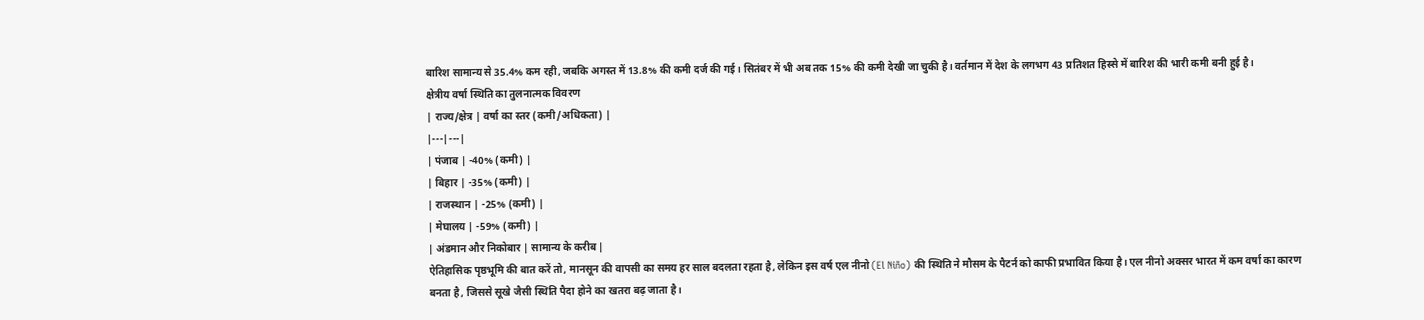बारिश सामान्य से 35.4% कम रही, जबकि अगस्त में 13.8% की कमी दर्ज की गई। सितंबर में भी अब तक 15% की कमी देखी जा चुकी है। वर्तमान में देश के लगभग 43 प्रतिशत हिस्से में बारिश की भारी कमी बनी हुई है।
क्षेत्रीय वर्षा स्थिति का तुलनात्मक विवरण
| राज्य/क्षेत्र | वर्षा का स्तर (कमी/अधिकता) |
|---|---|
| पंजाब | -40% (कमी) |
| बिहार | -35% (कमी) |
| राजस्थान | -25% (कमी) |
| मेघालय | -59% (कमी) |
| अंडमान और निकोबार | सामान्य के करीब |
ऐतिहासिक पृष्ठभूमि की बात करें तो, मानसून की वापसी का समय हर साल बदलता रहता है, लेकिन इस वर्ष एल नीनो (El Niño) की स्थिति ने मौसम के पैटर्न को काफी प्रभावित किया है। एल नीनो अक्सर भारत में कम वर्षा का कारण बनता है, जिससे सूखे जैसी स्थिति पैदा होने का खतरा बढ़ जाता है।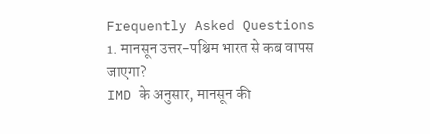Frequently Asked Questions
1. मानसून उत्तर-पश्चिम भारत से कब वापस जाएगा?
IMD के अनुसार, मानसून की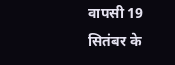वापसी 19 सितंबर के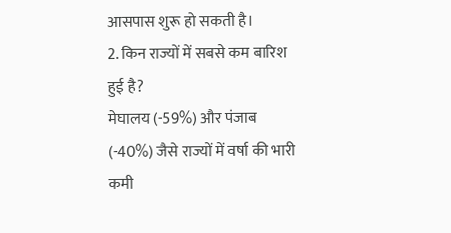आसपास शुरू हो सकती है।
2. किन राज्यों में सबसे कम बारिश हुई है?
मेघालय (-59%) और पंजाब (-40%) जैसे राज्यों में वर्षा की भारी कमी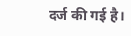दर्ज की गई है।